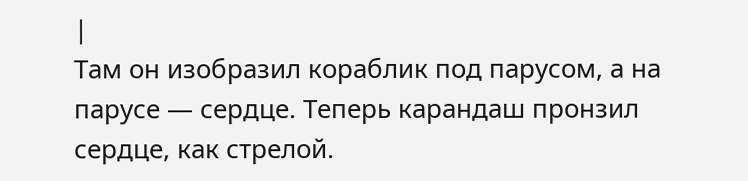|
Там он изобразил кораблик под парусом, а на парусе — сердце. Теперь карандаш пронзил сердце, как стрелой.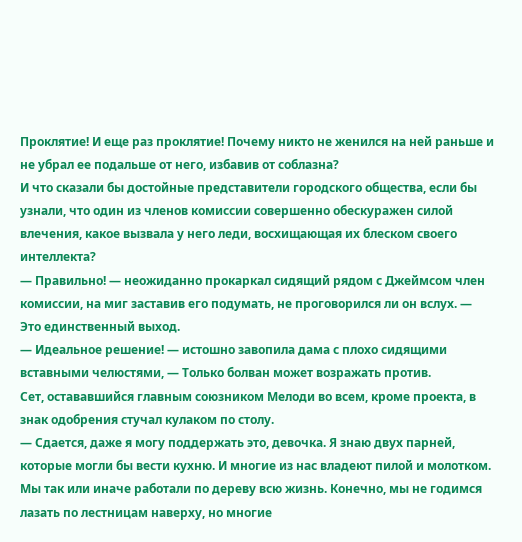Проклятие! И еще раз проклятие! Почему никто не женился на ней раньше и не убрал ее подальше от него, избавив от соблазна?
И что сказали бы достойные представители городского общества, если бы узнали, что один из членов комиссии совершенно обескуражен силой влечения, какое вызвала у него леди, восхищающая их блеском своего интеллекта?
— Правильно! — неожиданно прокаркал сидящий рядом с Джеймсом член комиссии, на миг заставив его подумать, не проговорился ли он вслух. — Это единственный выход.
— Идеальное решение! — истошно завопила дама с плохо сидящими вставными челюстями, — Только болван может возражать против.
Сет, остававшийся главным союзником Мелоди во всем, кроме проекта, в знак одобрения стучал кулаком по столу.
— Сдается, даже я могу поддержать это, девочка. Я знаю двух парней, которые могли бы вести кухню. И многие из нас владеют пилой и молотком. Мы так или иначе работали по дереву всю жизнь. Конечно, мы не годимся лазать по лестницам наверху, но многие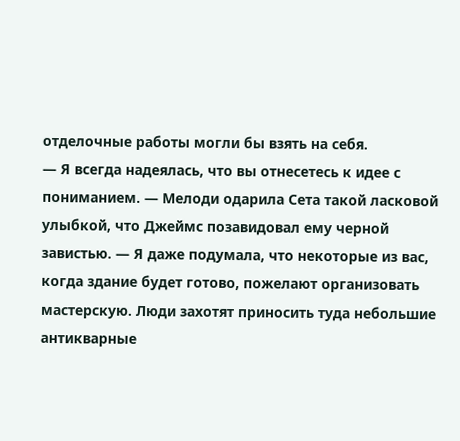отделочные работы могли бы взять на себя.
— Я всегда надеялась, что вы отнесетесь к идее с пониманием. — Мелоди одарила Сета такой ласковой улыбкой, что Джеймс позавидовал ему черной завистью. — Я даже подумала, что некоторые из вас, когда здание будет готово, пожелают организовать мастерскую. Люди захотят приносить туда небольшие антикварные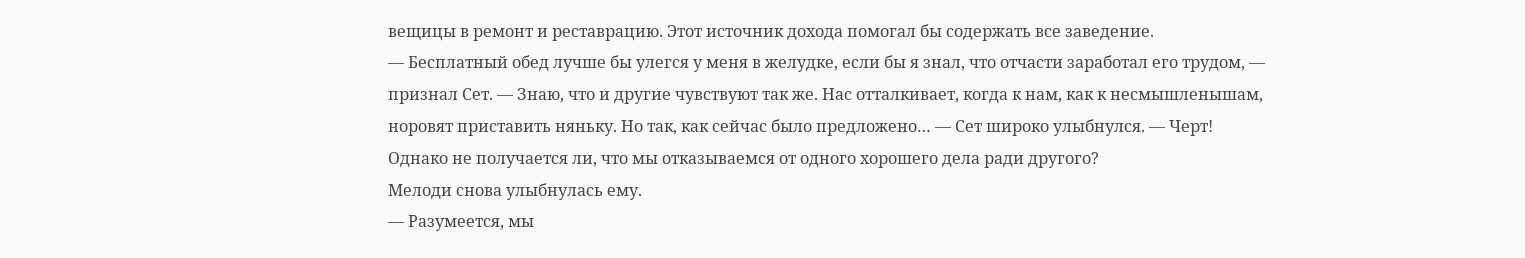вещицы в ремонт и реставрацию. Этот источник дохода помогал бы содержать все заведение.
— Бесплатный обед лучше бы улегся у меня в желудке, если бы я знал, что отчасти заработал его трудом, — признал Сет. — Знаю, что и другие чувствуют так же. Нас отталкивает, когда к нам, как к несмышленышам, норовят приставить няньку. Но так, как сейчас было предложено… — Сет широко улыбнулся. — Черт! Однако не получается ли, что мы отказываемся от одного хорошего дела ради другого?
Мелоди снова улыбнулась ему.
— Разумеется, мы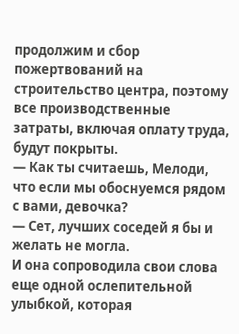продолжим и сбор пожертвований на строительство центра, поэтому все производственные затраты, включая оплату труда, будут покрыты.
— Как ты считаешь, Мелоди, что если мы обоснуемся рядом с вами, девочка?
— Сет, лучших соседей я бы и желать не могла.
И она сопроводила свои слова еще одной ослепительной улыбкой, которая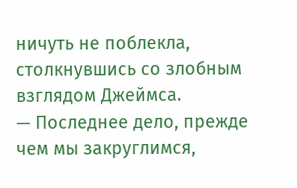ничуть не поблекла, столкнувшись со злобным взглядом Джеймса.
— Последнее дело, прежде чем мы закруглимся,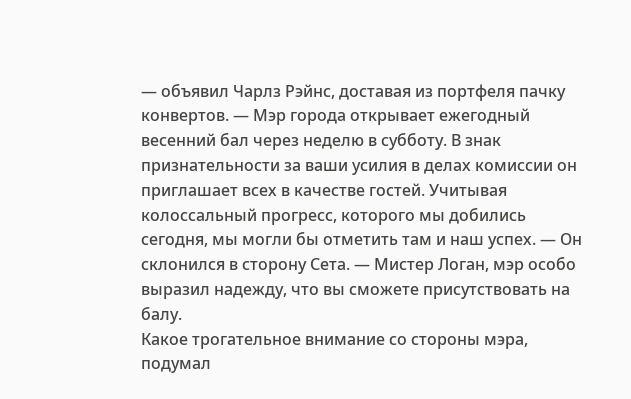— объявил Чарлз Рэйнс, доставая из портфеля пачку конвертов. — Мэр города открывает ежегодный весенний бал через неделю в субботу. В знак признательности за ваши усилия в делах комиссии он приглашает всех в качестве гостей. Учитывая колоссальный прогресс, которого мы добились сегодня, мы могли бы отметить там и наш успех. — Он склонился в сторону Сета. — Мистер Логан, мэр особо выразил надежду, что вы сможете присутствовать на балу.
Какое трогательное внимание со стороны мэра, подумал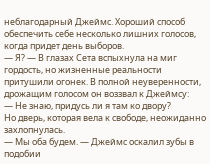неблагодарный Джеймс. Хороший способ обеспечить себе несколько лишних голосов, когда придет день выборов.
— Я? — В глазах Сета вспыхнула на миг гордость, но жизненные реальности притушили огонек. В полной неуверенности, дрожащим голосом он воззвал к Джеймсу:
— Не знаю, придусь ли я там ко двору?
Но дверь, которая вела к свободе, неожиданно захлопнулась.
— Мы оба будем. — Джеймс оскалил зубы в подобии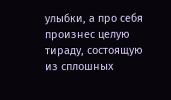улыбки, а про себя произнес целую тираду, состоящую из сплошных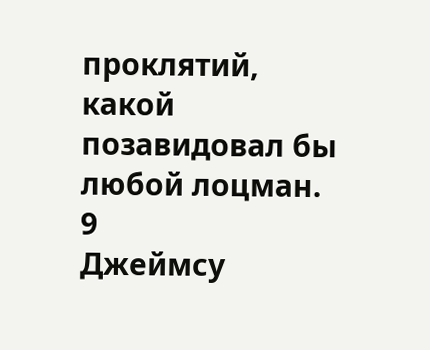проклятий, какой позавидовал бы любой лоцман.
9
Джеймсу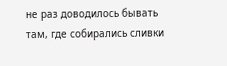не раз доводилось бывать там, где собирались сливки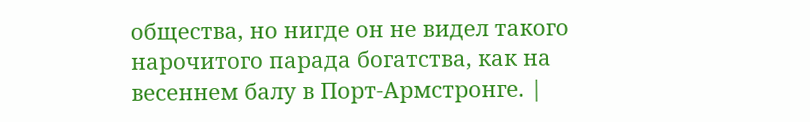общества, но нигде он не видел такого нарочитого парада богатства, как на весеннем балу в Порт-Армстронге. |